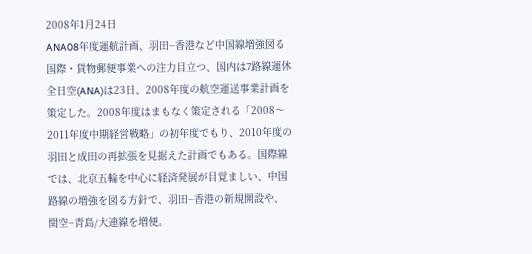2008年1月24日
ANA08年度運航計画、羽田−香港など中国線増強図る
国際・貨物郵便事業への注力目立つ、国内は7路線運休
全日空(ANA)は23日、2008年度の航空運送事業計画を策定した。2008年度はまもなく策定される「2008〜2011年度中期経営戦略」の初年度でもり、2010年度の羽田と成田の再拡張を見据えた計画でもある。国際線では、北京五輪を中心に経済発展が目覚ましい、中国路線の増強を図る方針で、羽田−香港の新規開設や、関空−青島/大連線を増便。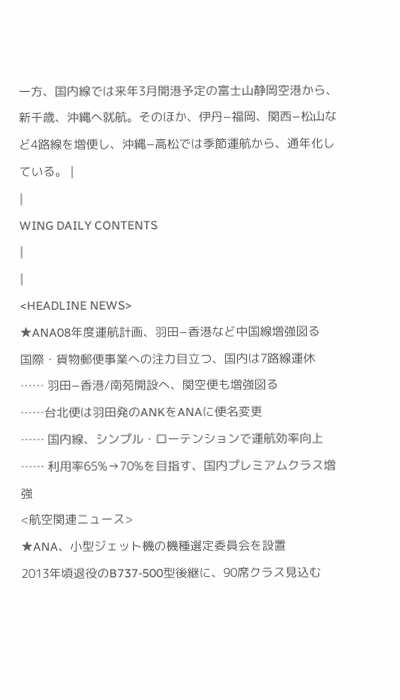一方、国内線では来年3月開港予定の富士山静岡空港から、新千歳、沖縄へ就航。そのほか、伊丹−福岡、関西−松山など4路線を増便し、沖縄−高松では季節運航から、通年化している。 |
|
WING DAILY CONTENTS
|
|
<HEADLINE NEWS>
★ANA08年度運航計画、羽田−香港など中国線増強図る
国際・貨物郵便事業への注力目立つ、国内は7路線運休
…… 羽田−香港/南苑開設へ、関空便も増強図る
……台北便は羽田発のANKをANAに便名変更
…… 国内線、シンプル・ローテンションで運航効率向上
…… 利用率65%→70%を目指す、国内プレミアムクラス増強
<航空関連ニュース>
★ANA、小型ジェット機の機種選定委員会を設置
2013年頃退役のB737-500型後継に、90席クラス見込む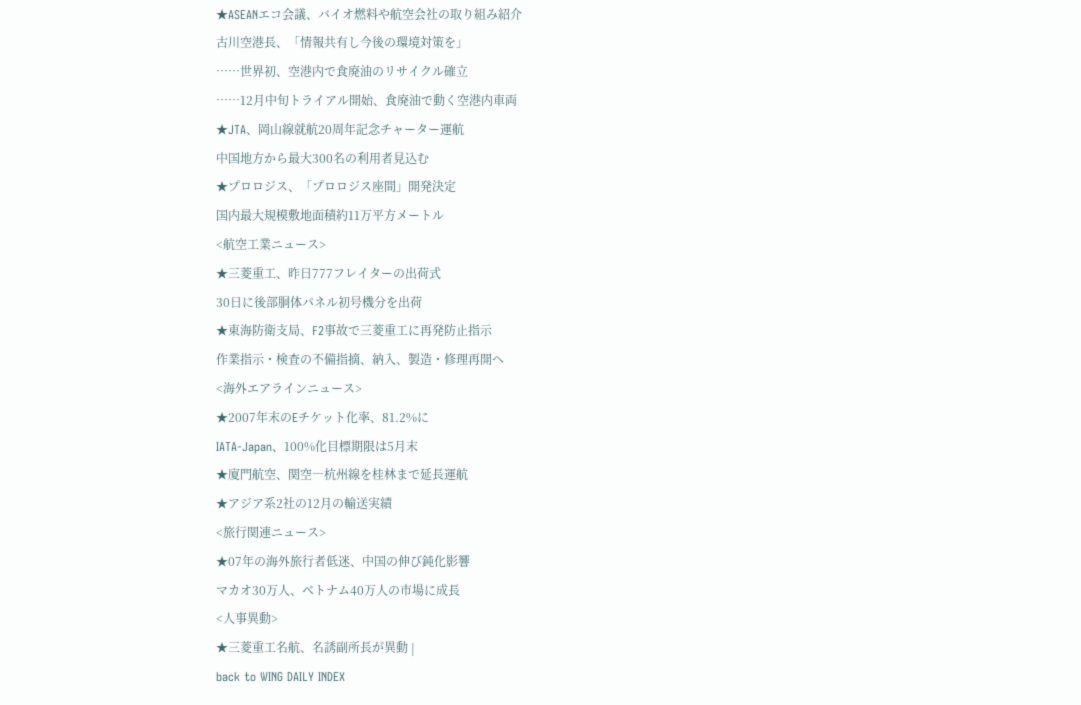★ASEANエコ会議、バイオ燃料や航空会社の取り組み紹介
古川空港長、「情報共有し今後の環境対策を」
……世界初、空港内で食廃油のリサイクル確立
……12月中旬トライアル開始、食廃油で動く空港内車両
★JTA、岡山線就航20周年記念チャーター運航
中国地方から最大300名の利用者見込む
★プロロジス、「プロロジス座間」開発決定
国内最大規模敷地面積約11万平方メートル
<航空工業ニュース>
★三菱重工、昨日777フレイターの出荷式
30日に後部胴体パネル初号機分を出荷
★東海防衛支局、F2事故で三菱重工に再発防止指示
作業指示・検査の不備指摘、納入、製造・修理再開へ
<海外エアラインニュース>
★2007年末のEチケット化率、81.2%に
IATA-Japan、100%化目標期限は5月末
★廈門航空、関空―杭州線を桂林まで延長運航
★アジア系2社の12月の輸送実績
<旅行関連ニュース>
★07年の海外旅行者低迷、中国の伸び鈍化影響
マカオ30万人、ベトナム40万人の市場に成長
<人事異動>
★三菱重工名航、名誘副所長が異動 |
back to WING DAILY INDEX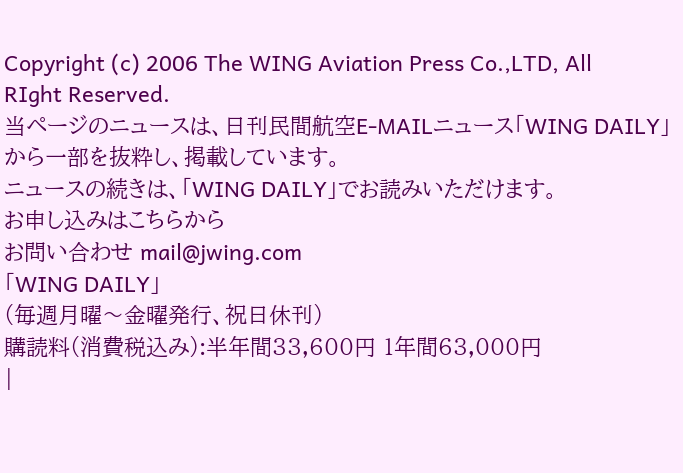Copyright (c) 2006 The WING Aviation Press Co.,LTD, All RIght Reserved.
当ページのニュースは、日刊民間航空E-MAILニュース「WING DAILY」
から一部を抜粋し、掲載しています。
ニュースの続きは、「WING DAILY」でお読みいただけます。
お申し込みはこちらから
お問い合わせ mail@jwing.com
「WING DAILY」
(毎週月曜〜金曜発行、祝日休刊)
購読料(消費税込み):半年間33,600円 1年間63,000円
|